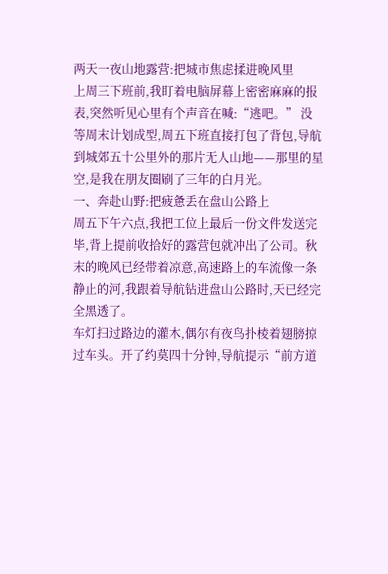两天一夜山地露营:把城市焦虑揉进晚风里
上周三下班前,我盯着电脑屏幕上密密麻麻的报表,突然听见心里有个声音在喊:“逃吧。” 没等周末计划成型,周五下班直接打包了背包,导航到城郊五十公里外的那片无人山地——那里的星空,是我在朋友圈刷了三年的白月光。
一、奔赴山野:把疲惫丢在盘山公路上
周五下午六点,我把工位上最后一份文件发送完毕,背上提前收拾好的露营包就冲出了公司。秋末的晚风已经带着凉意,高速路上的车流像一条静止的河,我跟着导航钻进盘山公路时,天已经完全黑透了。
车灯扫过路边的灌木,偶尔有夜鸟扑棱着翅膀掠过车头。开了约莫四十分钟,导航提示“前方道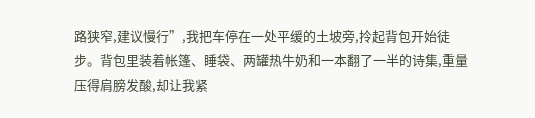路狭窄,建议慢行”,我把车停在一处平缓的土坡旁,拎起背包开始徒步。背包里装着帐篷、睡袋、两罐热牛奶和一本翻了一半的诗集,重量压得肩膀发酸,却让我紧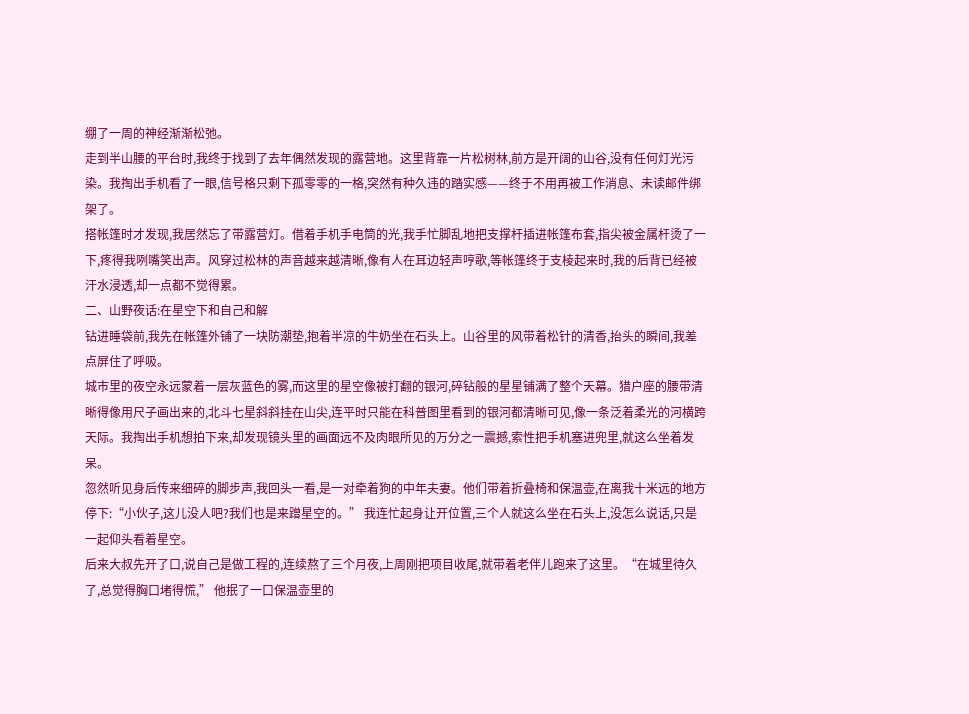绷了一周的神经渐渐松弛。
走到半山腰的平台时,我终于找到了去年偶然发现的露营地。这里背靠一片松树林,前方是开阔的山谷,没有任何灯光污染。我掏出手机看了一眼,信号格只剩下孤零零的一格,突然有种久违的踏实感——终于不用再被工作消息、未读邮件绑架了。
搭帐篷时才发现,我居然忘了带露营灯。借着手机手电筒的光,我手忙脚乱地把支撑杆插进帐篷布套,指尖被金属杆烫了一下,疼得我咧嘴笑出声。风穿过松林的声音越来越清晰,像有人在耳边轻声哼歌,等帐篷终于支棱起来时,我的后背已经被汗水浸透,却一点都不觉得累。
二、山野夜话:在星空下和自己和解
钻进睡袋前,我先在帐篷外铺了一块防潮垫,抱着半凉的牛奶坐在石头上。山谷里的风带着松针的清香,抬头的瞬间,我差点屏住了呼吸。
城市里的夜空永远蒙着一层灰蓝色的雾,而这里的星空像被打翻的银河,碎钻般的星星铺满了整个天幕。猎户座的腰带清晰得像用尺子画出来的,北斗七星斜斜挂在山尖,连平时只能在科普图里看到的银河都清晰可见,像一条泛着柔光的河横跨天际。我掏出手机想拍下来,却发现镜头里的画面远不及肉眼所见的万分之一震撼,索性把手机塞进兜里,就这么坐着发呆。
忽然听见身后传来细碎的脚步声,我回头一看,是一对牵着狗的中年夫妻。他们带着折叠椅和保温壶,在离我十米远的地方停下:“小伙子,这儿没人吧?我们也是来蹭星空的。” 我连忙起身让开位置,三个人就这么坐在石头上,没怎么说话,只是一起仰头看着星空。
后来大叔先开了口,说自己是做工程的,连续熬了三个月夜,上周刚把项目收尾,就带着老伴儿跑来了这里。“在城里待久了,总觉得胸口堵得慌,” 他抿了一口保温壶里的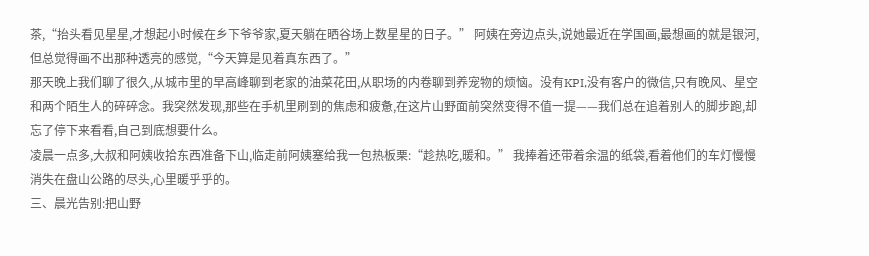茶,“抬头看见星星,才想起小时候在乡下爷爷家,夏天躺在晒谷场上数星星的日子。” 阿姨在旁边点头,说她最近在学国画,最想画的就是银河,但总觉得画不出那种透亮的感觉,“今天算是见着真东西了。”
那天晚上我们聊了很久,从城市里的早高峰聊到老家的油菜花田,从职场的内卷聊到养宠物的烦恼。没有KPI,没有客户的微信,只有晚风、星空和两个陌生人的碎碎念。我突然发现,那些在手机里刷到的焦虑和疲惫,在这片山野面前突然变得不值一提——我们总在追着别人的脚步跑,却忘了停下来看看,自己到底想要什么。
凌晨一点多,大叔和阿姨收拾东西准备下山,临走前阿姨塞给我一包热板栗:“趁热吃,暖和。” 我捧着还带着余温的纸袋,看着他们的车灯慢慢消失在盘山公路的尽头,心里暖乎乎的。
三、晨光告别:把山野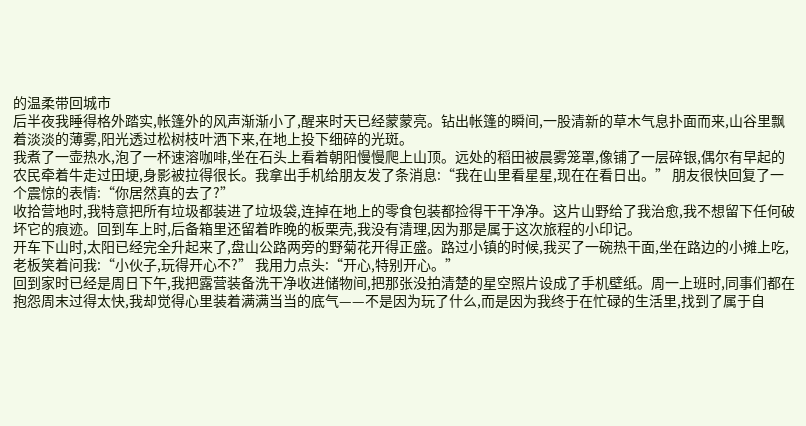的温柔带回城市
后半夜我睡得格外踏实,帐篷外的风声渐渐小了,醒来时天已经蒙蒙亮。钻出帐篷的瞬间,一股清新的草木气息扑面而来,山谷里飘着淡淡的薄雾,阳光透过松树枝叶洒下来,在地上投下细碎的光斑。
我煮了一壶热水,泡了一杯速溶咖啡,坐在石头上看着朝阳慢慢爬上山顶。远处的稻田被晨雾笼罩,像铺了一层碎银,偶尔有早起的农民牵着牛走过田埂,身影被拉得很长。我拿出手机给朋友发了条消息:“我在山里看星星,现在在看日出。” 朋友很快回复了一个震惊的表情:“你居然真的去了?”
收拾营地时,我特意把所有垃圾都装进了垃圾袋,连掉在地上的零食包装都捡得干干净净。这片山野给了我治愈,我不想留下任何破坏它的痕迹。回到车上时,后备箱里还留着昨晚的板栗壳,我没有清理,因为那是属于这次旅程的小印记。
开车下山时,太阳已经完全升起来了,盘山公路两旁的野菊花开得正盛。路过小镇的时候,我买了一碗热干面,坐在路边的小摊上吃,老板笑着问我:“小伙子,玩得开心不?” 我用力点头:“开心,特别开心。”
回到家时已经是周日下午,我把露营装备洗干净收进储物间,把那张没拍清楚的星空照片设成了手机壁纸。周一上班时,同事们都在抱怨周末过得太快,我却觉得心里装着满满当当的底气——不是因为玩了什么,而是因为我终于在忙碌的生活里,找到了属于自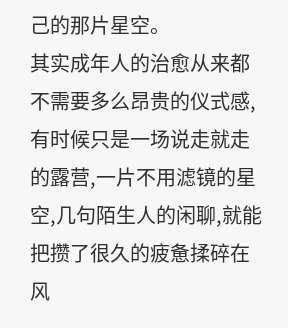己的那片星空。
其实成年人的治愈从来都不需要多么昂贵的仪式感,有时候只是一场说走就走的露营,一片不用滤镜的星空,几句陌生人的闲聊,就能把攒了很久的疲惫揉碎在风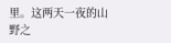里。这两天一夜的山野之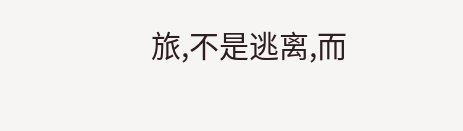旅,不是逃离,而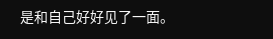是和自己好好见了一面。